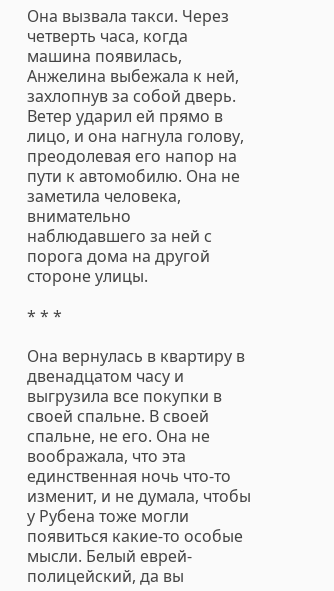Она вызвала такси. Через четверть часа, когда машина появилась, Анжелина выбежала к ней, захлопнув за собой дверь. Ветер ударил ей прямо в лицо, и она нагнула голову, преодолевая его напор на пути к автомобилю. Она не заметила человека, внимательно наблюдавшего за ней с порога дома на другой стороне улицы.

* * *

Она вернулась в квартиру в двенадцатом часу и выгрузила все покупки в своей спальне. В своей спальне, не его. Она не воображала, что эта единственная ночь что-то изменит, и не думала, чтобы у Рубена тоже могли появиться какие-то особые мысли. Белый еврей-полицейский, да вы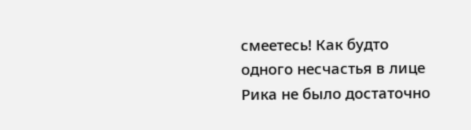смеетесь! Как будто одного несчастья в лице Рика не было достаточно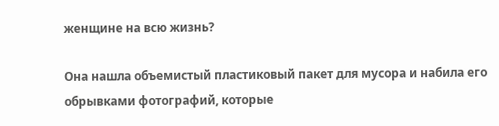женщине на всю жизнь?

Она нашла объемистый пластиковый пакет для мусора и набила его обрывками фотографий, которые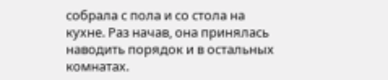собрала с пола и со стола на кухне. Раз начав, она принялась наводить порядок и в остальных комнатах.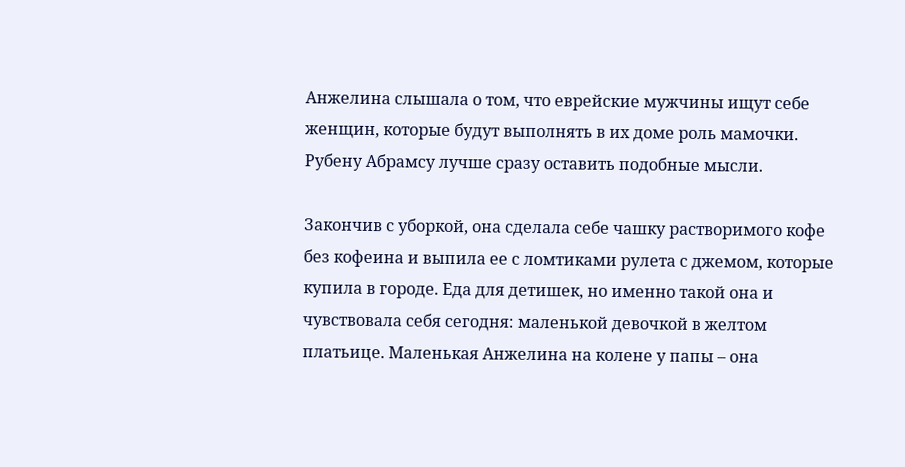Анжелина слышала о том, что еврейские мужчины ищут себе женщин, которые будут выполнять в их доме роль мамочки. Рубену Абрамсу лучше сразу оставить подобные мысли.

Закончив с уборкой, она сделала себе чашку растворимого кофе без кофеина и выпила ее с ломтиками рулета с джемом, которые купила в городе. Еда для детишек, но именно такой она и чувствовала себя сегодня: маленькой девочкой в желтом платьице. Маленькая Анжелина на колене у папы – она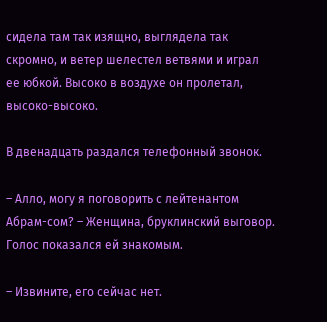сидела там так изящно, выглядела так скромно, и ветер шелестел ветвями и играл ее юбкой. Высоко в воздухе он пролетал, высоко-высоко.

В двенадцать раздался телефонный звонок.

– Алло, могу я поговорить с лейтенантом Абрам-сом? – Женщина, бруклинский выговор. Голос показался ей знакомым.

– Извините, его сейчас нет.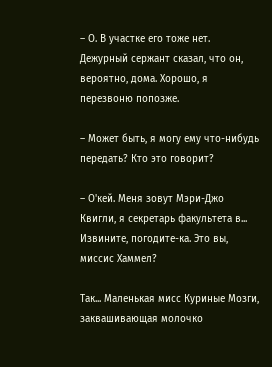– О. В участке его тоже нет. Дежурный сержант сказал, что он, вероятно, дома. Хорошо, я перезвоню попозже.

– Может быть, я могу ему что-нибудь передать? Кто это говорит?

– О'кей. Меня зовут Мэри-Джо Квигли, я секретарь факультета в... Извините, погодите-ка. Это вы, миссис Хаммел?

Так... Маленькая мисс Куриные Мозги, заквашивающая молочко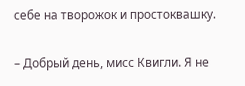себе на творожок и простоквашку.

– Добрый день, мисс Квигли. Я не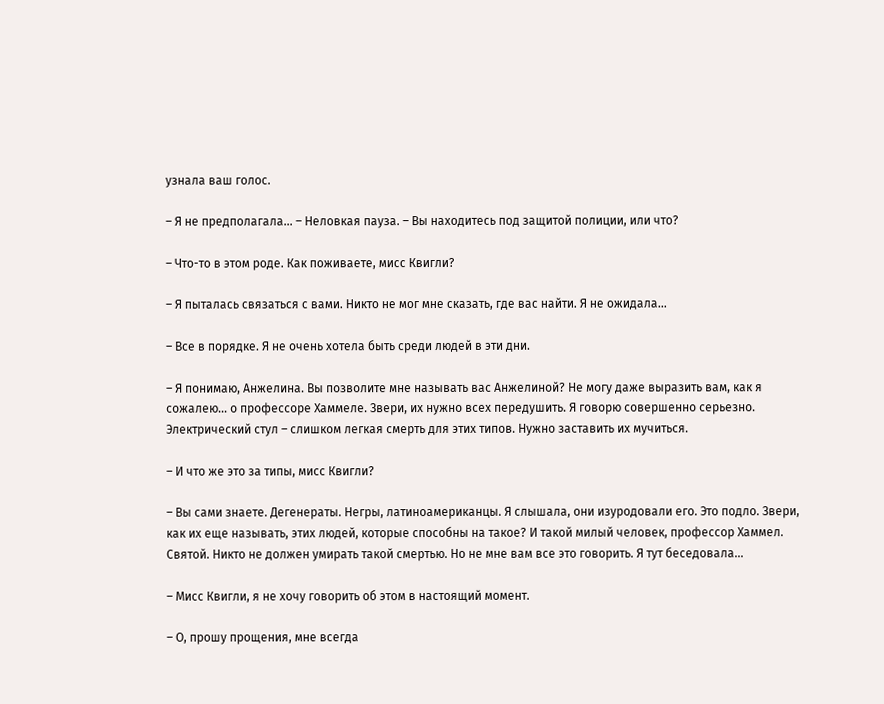узнала ваш голос.

– Я не предполагала... – Неловкая пауза. – Вы находитесь под защитой полиции, или что?

– Что-то в этом роде. Как поживаете, мисс Квигли?

– Я пыталась связаться с вами. Никто не мог мне сказать, где вас найти. Я не ожидала...

– Все в порядке. Я не очень хотела быть среди людей в эти дни.

– Я понимаю, Анжелина. Вы позволите мне называть вас Анжелиной? Не могу даже выразить вам, как я сожалею... о профессоре Хаммеле. Звери, их нужно всех передушить. Я говорю совершенно серьезно. Электрический стул – слишком легкая смерть для этих типов. Нужно заставить их мучиться.

– И что же это за типы, мисс Квигли?

– Вы сами знаете. Дегенераты. Негры, латиноамериканцы. Я слышала, они изуродовали его. Это подло. Звери, как их еще называть, этих людей, которые способны на такое? И такой милый человек, профессор Хаммел. Святой. Никто не должен умирать такой смертью. Но не мне вам все это говорить. Я тут беседовала...

– Мисс Квигли, я не хочу говорить об этом в настоящий момент.

– О, прошу прощения, мне всегда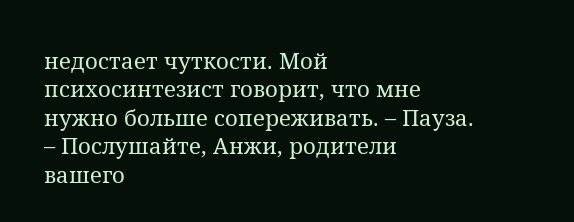недостает чуткости. Мой психосинтезист говорит, что мне нужно больше сопереживать. – Пауза. – Послушайте, Анжи, родители вашего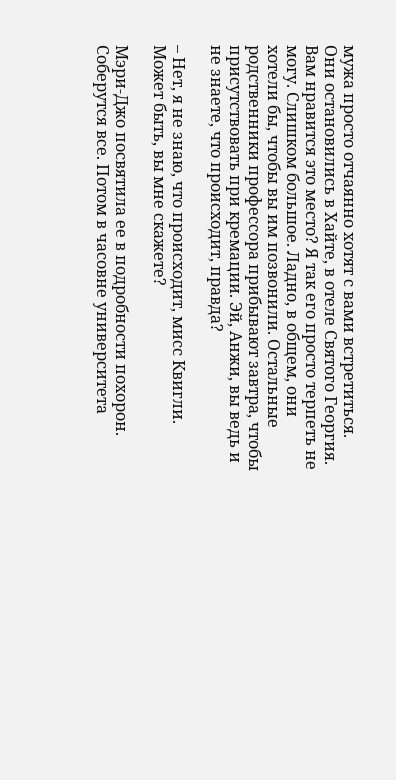мужа просто отчаянно хотят с вами встретиться. Они остановились в Хайте, в отеле Святого Георгия. Вам нравится это место? Я так его просто терпеть не могу. Слишком большое. Ладно, в общем, они хотели бы, чтобы вы им позвонили. Остальные родственники профессора прибывают завтра, чтобы присутствовать при кремации. Эй, Анжи, вы ведь и не знаете, что происходит, правда?

– Нет, я не знаю, что происходит, мисс Квигли. Может быть, вы мне скажете?

Мэри-Джо посвятила ее в подробности похорон. Соберутся все. Потом в часовне университета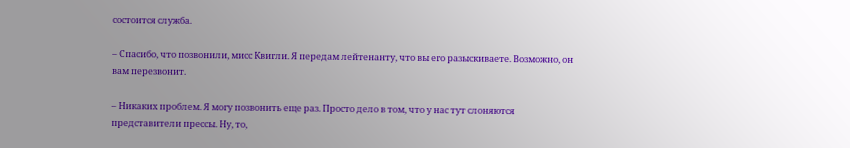состоится служба.

– Спасибо, что позвонили, мисс Квигли. Я передам лейтенанту, что вы его разыскиваете. Возможно, он вам перезвонит.

– Никаких проблем. Я могу позвонить еще раз. Просто дело в том, что у нас тут слоняются представители прессы. Ну, то,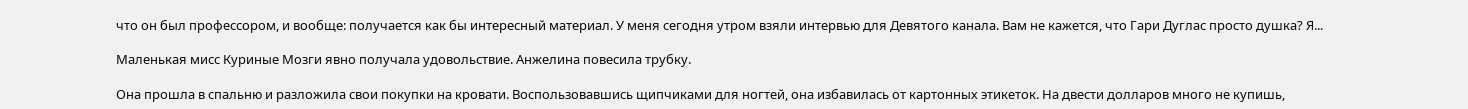что он был профессором, и вообще: получается как бы интересный материал. У меня сегодня утром взяли интервью для Девятого канала. Вам не кажется, что Гари Дуглас просто душка? Я...

Маленькая мисс Куриные Мозги явно получала удовольствие. Анжелина повесила трубку.

Она прошла в спальню и разложила свои покупки на кровати. Воспользовавшись щипчиками для ногтей, она избавилась от картонных этикеток. На двести долларов много не купишь,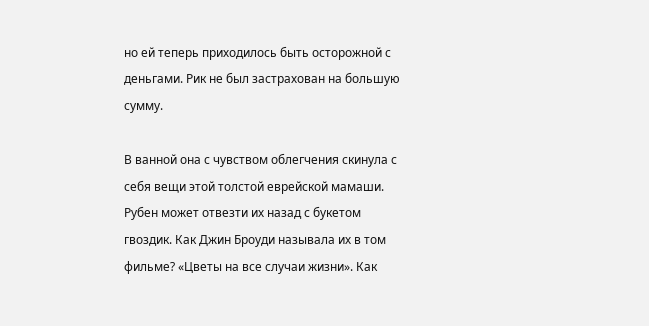но ей теперь приходилось быть осторожной с деньгами. Рик не был застрахован на большую сумму.

В ванной она с чувством облегчения скинула с себя вещи этой толстой еврейской мамаши. Рубен может отвезти их назад с букетом гвоздик. Как Джин Броуди называла их в том фильме? «Цветы на все случаи жизни». Как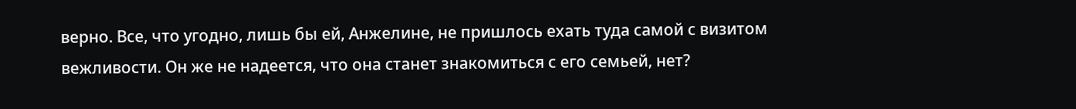верно. Все, что угодно, лишь бы ей, Анжелине, не пришлось ехать туда самой с визитом вежливости. Он же не надеется, что она станет знакомиться с его семьей, нет?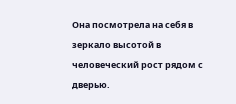Она посмотрела на себя в зеркало высотой в человеческий рост рядом с дверью.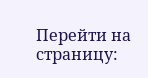Перейти на страницу: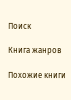Поиск

Книга жанров

Похожие книги